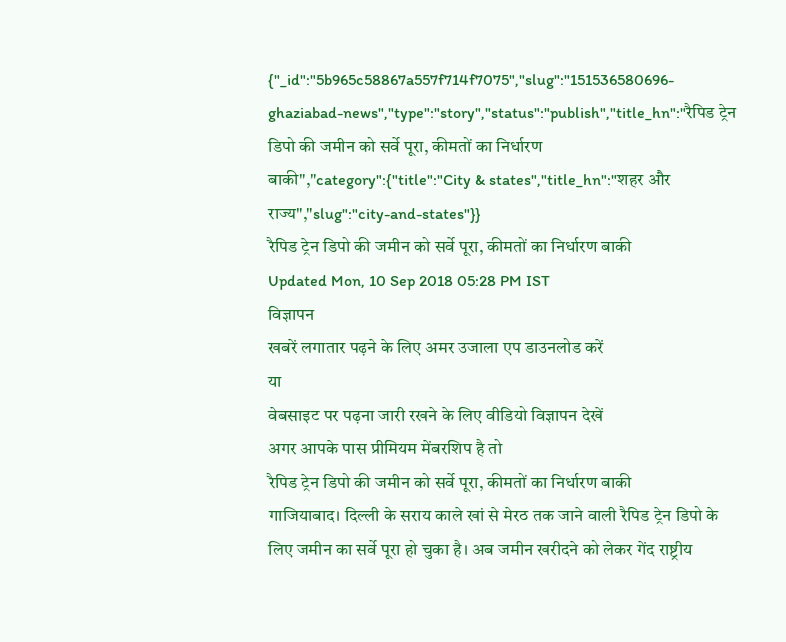{"_id":"5b965c58867a557f714f7075","slug":"151536580696-ghaziabad-news","type":"story","status":"publish","title_hn":"रैपिड ट्रेन डिपो की जमीन को सर्वे पूरा, कीमतों का निर्धारण बाकी","category":{"title":"City & states","title_hn":"शहर और राज्य","slug":"city-and-states"}}
रैपिड ट्रेन डिपो की जमीन को सर्वे पूरा, कीमतों का निर्धारण बाकी
Updated Mon, 10 Sep 2018 05:28 PM IST
विज्ञापन
खबरें लगातार पढ़ने के लिए अमर उजाला एप डाउनलोड करें
या
वेबसाइट पर पढ़ना जारी रखने के लिए वीडियो विज्ञापन देखें
अगर आपके पास प्रीमियम मेंबरशिप है तो
रैपिड ट्रेन डिपो की जमीन को सर्वे पूरा, कीमतों का निर्धारण बाकी
गाजियाबाद। दिल्ली के सराय काले खां से मेरठ तक जाने वाली रैपिड ट्रेन डिपो के लिए जमीन का सर्वे पूरा हो चुका है। अब जमीन खरीदने को लेकर गेंद राष्ट्रीय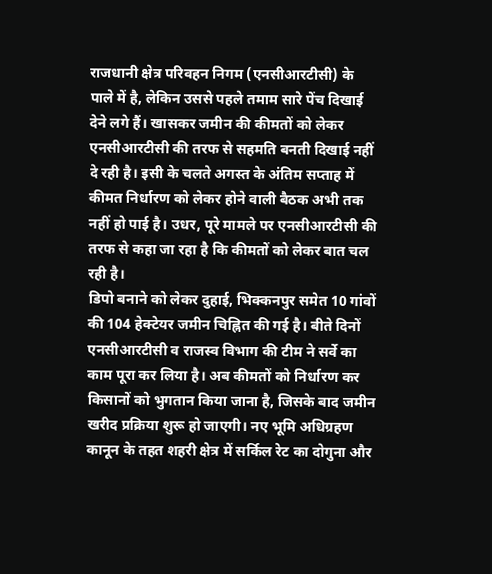राजधानी क्षेत्र परिवहन निगम (एनसीआरटीसी) के पाले में है, लेकिन उससे पहले तमाम सारे पेंच दिखाई देने लगे हैं। खासकर जमीन की कीमतों को लेकर एनसीआरटीसी की तरफ से सहमति बनती दिखाई नहीं दे रही है। इसी के चलते अगस्त के अंतिम सप्ताह में कीमत निर्धारण को लेकर होने वाली बैठक अभी तक नहीं हो पाई है। उधर, पूरे मामले पर एनसीआरटीसी की तरफ से कहा जा रहा है कि कीमतों को लेकर बात चल रही है।
डिपो बनाने को लेकर दुहाई, भिक्कनपुर समेत 10 गांवों की 104 हेक्टेयर जमीन चिह्नित की गई है। बीते दिनों एनसीआरटीसी व राजस्व विभाग की टीम ने सर्वे का काम पूरा कर लिया है। अब कीमतों को निर्धारण कर किसानों को भुगतान किया जाना है, जिसके बाद जमीन खरीद प्रक्रिया शुरू हो जाएगी। नए भूमि अधिग्रहण कानून के तहत शहरी क्षेत्र में सर्किल रेट का दोगुना और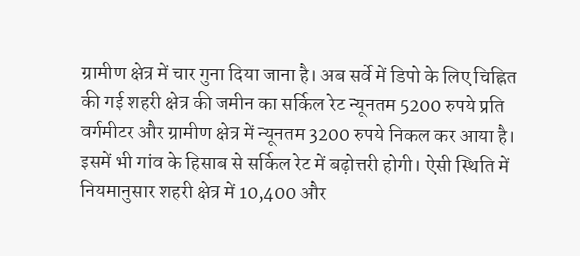ग्रामीण क्षेत्र में चार गुना दिया जाना है। अब सर्वे में डिपो के लिए चिह्नित की गई शहरी क्षेत्र की जमीन का सर्किल रेट न्यूनतम 5200 रुपये प्रति वर्गमीटर और ग्रामीण क्षेत्र में न्यूनतम 3200 रुपये निकल कर आया है। इसमें भी गांव के हिसाब से सर्किल रेट में बढ़ोत्तरी होगी। ऐसी स्थिति में नियमानुसार शहरी क्षेत्र में 10,400 और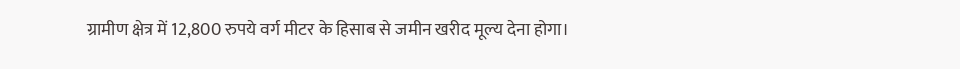ग्रामीण क्षेत्र में 12,800 रुपये वर्ग मीटर के हिसाब से जमीन खरीद मूल्य देना होगा।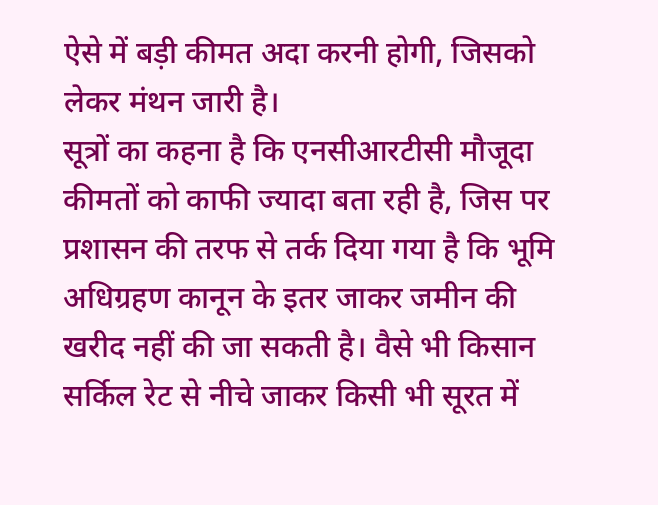ऐसे में बड़ी कीमत अदा करनी होगी, जिसको लेकर मंथन जारी है।
सूत्रों का कहना है कि एनसीआरटीसी मौजूदा कीमतों को काफी ज्यादा बता रही है, जिस पर प्रशासन की तरफ से तर्क दिया गया है कि भूमि अधिग्रहण कानून के इतर जाकर जमीन की खरीद नहीं की जा सकती है। वैसे भी किसान सर्किल रेट से नीचे जाकर किसी भी सूरत में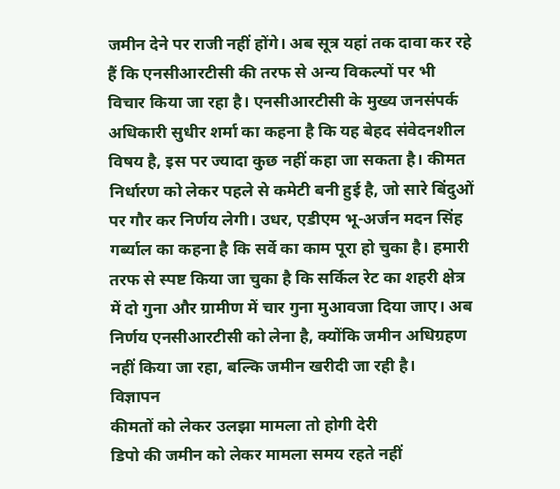जमीन देने पर राजी नहीं होंगे। अब सूत्र यहां तक दावा कर रहे हैं कि एनसीआरटीसी की तरफ से अन्य विकल्पों पर भी विचार किया जा रहा है। एनसीआरटीसी के मुख्य जनसंपर्क अधिकारी सुधीर शर्मा का कहना है कि यह बेहद संवेदनशील विषय है, इस पर ज्यादा कुछ नहीं कहा जा सकता है। कीमत निर्धारण को लेकर पहले से कमेटी बनी हुई है, जो सारे बिंदुओं पर गौर कर निर्णय लेगी। उधर, एडीएम भू-अर्जन मदन सिंह गर्ब्याल का कहना है कि सर्वे का काम पूरा हो चुका है। हमारी तरफ से स्पष्ट किया जा चुका है कि सर्किल रेट का शहरी क्षेत्र में दो गुना और ग्रामीण में चार गुना मुआवजा दिया जाए। अब निर्णय एनसीआरटीसी को लेना है, क्योंकि जमीन अधिग्रहण नहीं किया जा रहा, बल्कि जमीन खरीदी जा रही है।
विज्ञापन
कीमतों को लेकर उलझा मामला तो होगी देरी
डिपो की जमीन को लेकर मामला समय रहते नहीं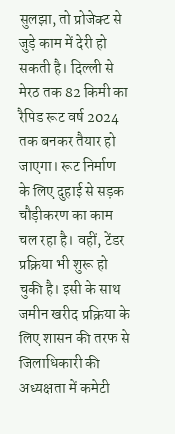सुलझा, तो प्रोजेक्ट से जुड़े काम में देरी हो सकती है। दिल्ली से मेरठ तक 82 किमी का रैपिड रूट वर्ष 2024 तक बनकर तैयार हो जाएगा। रूट निर्माण के लिए दुहाई से सड़क चौड़ीकरण का काम चल रहा है। वहीं, टेंडर प्रक्रिया भी शुरू हो चुकी है। इसी के साथ जमीन खरीद प्रक्रिया के लिए शासन की तरफ से जिलाधिकारी की अध्यक्षता में कमेटी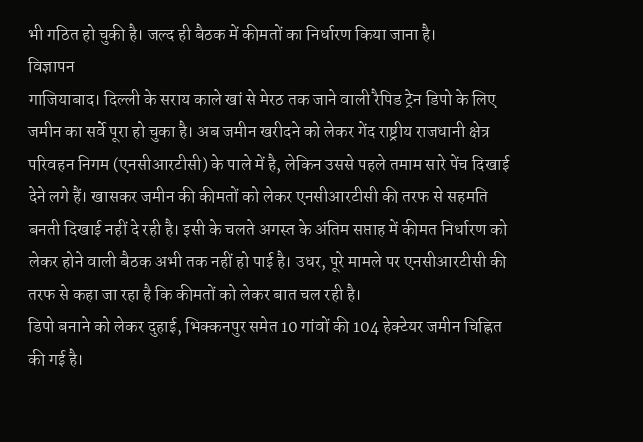भी गठित हो चुकी है। जल्द ही बैठक में कीमतों का निर्धारण किया जाना है।
विज्ञापन
गाजियाबाद। दिल्ली के सराय काले खां से मेरठ तक जाने वाली रैपिड ट्रेन डिपो के लिए जमीन का सर्वे पूरा हो चुका है। अब जमीन खरीदने को लेकर गेंद राष्ट्रीय राजधानी क्षेत्र परिवहन निगम (एनसीआरटीसी) के पाले में है, लेकिन उससे पहले तमाम सारे पेंच दिखाई देने लगे हैं। खासकर जमीन की कीमतों को लेकर एनसीआरटीसी की तरफ से सहमति बनती दिखाई नहीं दे रही है। इसी के चलते अगस्त के अंतिम सप्ताह में कीमत निर्धारण को लेकर होने वाली बैठक अभी तक नहीं हो पाई है। उधर, पूरे मामले पर एनसीआरटीसी की तरफ से कहा जा रहा है कि कीमतों को लेकर बात चल रही है।
डिपो बनाने को लेकर दुहाई, भिक्कनपुर समेत 10 गांवों की 104 हेक्टेयर जमीन चिह्नित की गई है।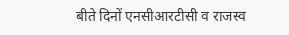बीते दिनों एनसीआरटीसी व राजस्व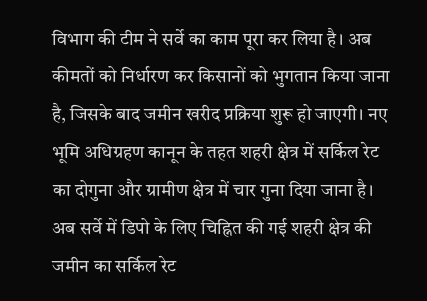विभाग की टीम ने सर्वे का काम पूरा कर लिया है। अब कीमतों को निर्धारण कर किसानों को भुगतान किया जाना है, जिसके बाद जमीन खरीद प्रक्रिया शुरू हो जाएगी। नए भूमि अधिग्रहण कानून के तहत शहरी क्षेत्र में सर्किल रेट का दोगुना और ग्रामीण क्षेत्र में चार गुना दिया जाना है। अब सर्वे में डिपो के लिए चिह्नित की गई शहरी क्षेत्र की जमीन का सर्किल रेट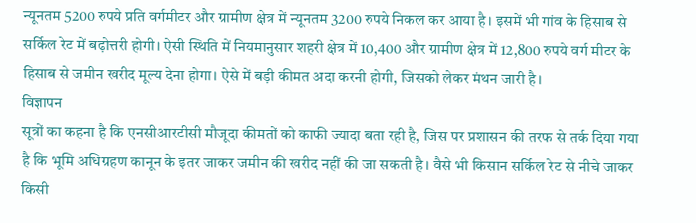न्यूनतम 5200 रुपये प्रति वर्गमीटर और ग्रामीण क्षेत्र में न्यूनतम 3200 रुपये निकल कर आया है। इसमें भी गांव के हिसाब से सर्किल रेट में बढ़ोत्तरी होगी। ऐसी स्थिति में नियमानुसार शहरी क्षेत्र में 10,400 और ग्रामीण क्षेत्र में 12,800 रुपये वर्ग मीटर के हिसाब से जमीन खरीद मूल्य देना होगा। ऐसे में बड़ी कीमत अदा करनी होगी, जिसको लेकर मंथन जारी है।
विज्ञापन
सूत्रों का कहना है कि एनसीआरटीसी मौजूदा कीमतों को काफी ज्यादा बता रही है, जिस पर प्रशासन की तरफ से तर्क दिया गया है कि भूमि अधिग्रहण कानून के इतर जाकर जमीन की खरीद नहीं की जा सकती है। वैसे भी किसान सर्किल रेट से नीचे जाकर किसी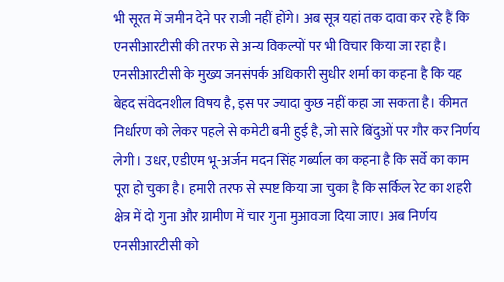भी सूरत में जमीन देने पर राजी नहीं होंगे। अब सूत्र यहां तक दावा कर रहे हैं कि एनसीआरटीसी की तरफ से अन्य विकल्पों पर भी विचार किया जा रहा है। एनसीआरटीसी के मुख्य जनसंपर्क अधिकारी सुधीर शर्मा का कहना है कि यह बेहद संवेदनशील विषय है, इस पर ज्यादा कुछ नहीं कहा जा सकता है। कीमत निर्धारण को लेकर पहले से कमेटी बनी हुई है, जो सारे बिंदुओं पर गौर कर निर्णय लेगी। उधर, एडीएम भू-अर्जन मदन सिंह गर्ब्याल का कहना है कि सर्वे का काम पूरा हो चुका है। हमारी तरफ से स्पष्ट किया जा चुका है कि सर्किल रेट का शहरी क्षेत्र में दो गुना और ग्रामीण में चार गुना मुआवजा दिया जाए। अब निर्णय एनसीआरटीसी को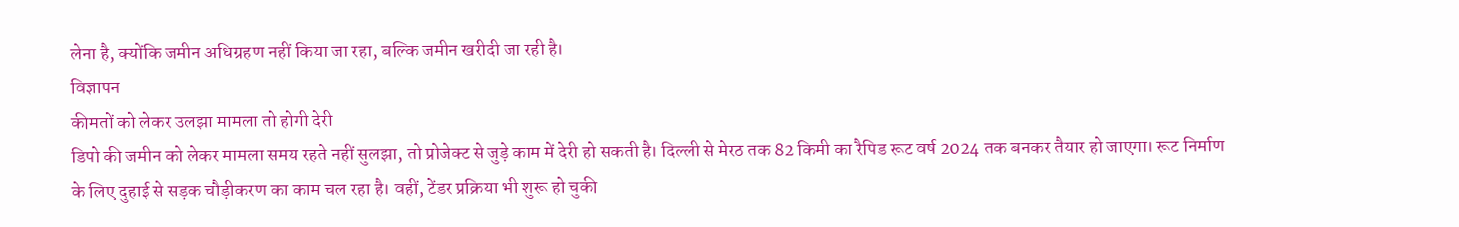लेना है, क्योंकि जमीन अधिग्रहण नहीं किया जा रहा, बल्कि जमीन खरीदी जा रही है।
विज्ञापन
कीमतों को लेकर उलझा मामला तो होगी देरी
डिपो की जमीन को लेकर मामला समय रहते नहीं सुलझा, तो प्रोजेक्ट से जुड़े काम में देरी हो सकती है। दिल्ली से मेरठ तक 82 किमी का रैपिड रूट वर्ष 2024 तक बनकर तैयार हो जाएगा। रूट निर्माण के लिए दुहाई से सड़क चौड़ीकरण का काम चल रहा है। वहीं, टेंडर प्रक्रिया भी शुरू हो चुकी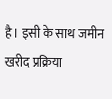है। इसी के साथ जमीन खरीद प्रक्रिया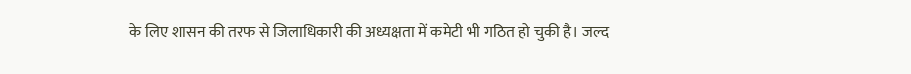के लिए शासन की तरफ से जिलाधिकारी की अध्यक्षता में कमेटी भी गठित हो चुकी है। जल्द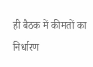ही बैठक में कीमतों का निर्धारण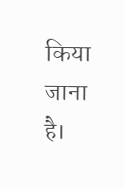किया जाना है।